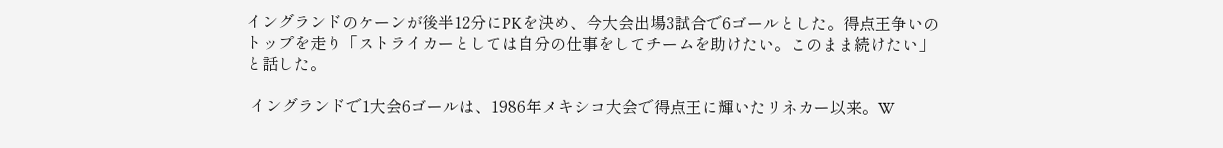イングランドのケーンが後半12分にPKを決め、今大会出場3試合で6ゴールとした。得点王争いのトップを走り「ストライカーとしては自分の仕事をしてチームを助けたい。このまま続けたい」と話した。

 イングランドで1大会6ゴールは、1986年メキシコ大会で得点王に輝いたリネカー以来。W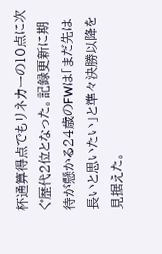杯通算得点でもリネカーの10点に次ぐ歴代2位となった。記録更新に期待が懸かる24歳のFWは「まだ先は長いと思いたい」と準々決勝以降を見据えた。